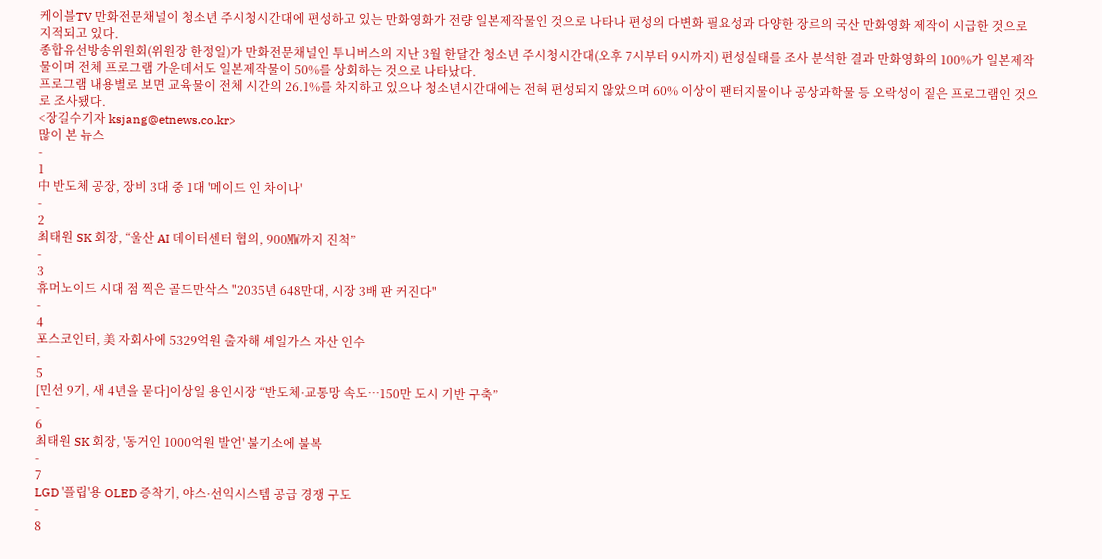케이블TV 만화전문채널이 청소년 주시청시간대에 편성하고 있는 만화영화가 전량 일본제작물인 것으로 나타나 편성의 다변화 필요성과 다양한 장르의 국산 만화영화 제작이 시급한 것으로 지적되고 있다.
종합유선방송위원회(위원장 한정일)가 만화전문채널인 투니버스의 지난 3월 한달간 청소년 주시청시간대(오후 7시부터 9시까지) 편성실태를 조사 분석한 결과 만화영화의 100%가 일본제작물이며 전체 프로그램 가운데서도 일본제작물이 50%를 상회하는 것으로 나타났다.
프로그램 내용별로 보면 교육물이 전체 시간의 26.1%를 차지하고 있으나 청소년시간대에는 전혀 편성되지 않았으며 60% 이상이 팬터지물이나 공상과학물 등 오락성이 짙은 프로그램인 것으로 조사됐다.
<장길수기자 ksjang@etnews.co.kr>
많이 본 뉴스
-
1
中 반도체 공장, 장비 3대 중 1대 '메이드 인 차이나'
-
2
최태원 SK 회장, “울산 AI 데이터센터 협의, 900㎿까지 진척”
-
3
휴머노이드 시대 점 찍은 골드만삭스 "2035년 648만대, 시장 3배 판 커진다"
-
4
포스코인터, 美 자회사에 5329억원 출자해 셰일가스 자산 인수
-
5
[민선 9기, 새 4년을 묻다]이상일 용인시장 “반도체·교통망 속도…150만 도시 기반 구축”
-
6
최태원 SK 회장, '동거인 1000억원 발언' 불기소에 불복
-
7
LGD '플립'용 OLED 증착기, 야스·선익시스템 공급 경쟁 구도
-
8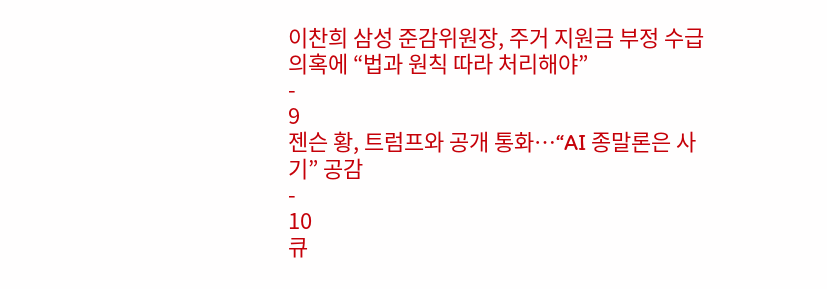이찬희 삼성 준감위원장, 주거 지원금 부정 수급 의혹에 “법과 원칙 따라 처리해야”
-
9
젠슨 황, 트럼프와 공개 통화…“AI 종말론은 사기” 공감
-
10
큐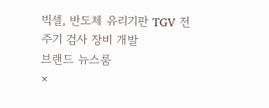빅셀, 반도체 유리기판 TGV 전주기 검사 장비 개발
브랜드 뉴스룸
×